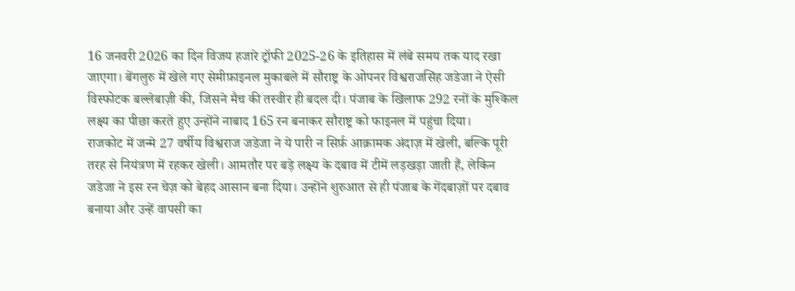16 जनवरी 2026 का दिन विजय हजारे ट्रॉफी 2025-26 के इतिहास में लंबे समय तक याद रखा जाएगा। बेंगलुरु में खेले गए सेमीफ़ाइनल मुकाबले में सौराष्ट्र के ओपनर विश्वराजसिंह जडेजा ने ऐसी विस्फोटक बल्लेबाज़ी की, जिसने मैच की तस्वीर ही बदल दी। पंजाब के खिलाफ 292 रनों के मुश्किल लक्ष्य का पीछा करते हुए उन्होंने नाबाद 165 रन बनाकर सौराष्ट्र को फाइनल में पहुंचा दिया।
राजकोट में जन्मे 27 वर्षीय विश्वराज जडेजा ने ये पारी न सिर्फ़ आक्रामक अंदाज़ में खेली, बल्कि पूरी तरह से नियंत्रण में रहकर खेली। आमतौर पर बड़े लक्ष्य के दबाव में टीमें लड़खड़ा जाती हैं, लेकिन जडेजा ने इस रन चेज़ को बेहद आसान बना दिया। उन्होंने शुरुआत से ही पंजाब के गेंदबाज़ों पर दबाव बनाया और उन्हें वापसी का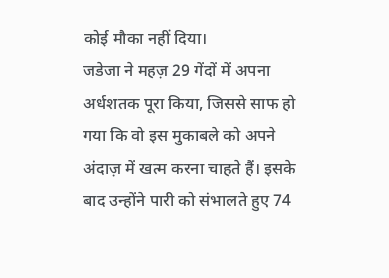कोई मौका नहीं दिया।
जडेजा ने महज़ 29 गेंदों में अपना अर्धशतक पूरा किया, जिससे साफ हो गया कि वो इस मुकाबले को अपने अंदाज़ में खत्म करना चाहते हैं। इसके बाद उन्होंने पारी को संभालते हुए 74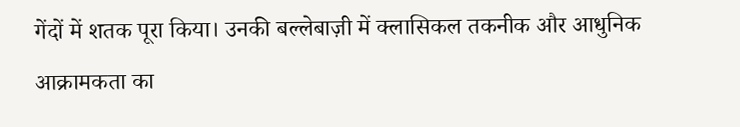गेंदों में शतक पूरा किया। उनकी बल्लेबाज़ी में क्लासिकल तकनीक और आधुनिक आक्रामकता का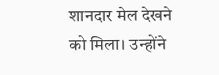शानदार मेल देखने को मिला। उन्होंने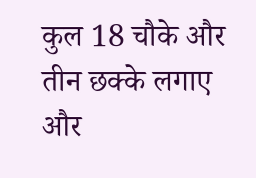कुल 18 चौके और तीन छक्के लगाए और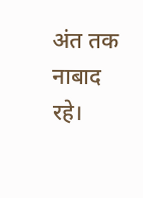अंत तक नाबाद रहे।